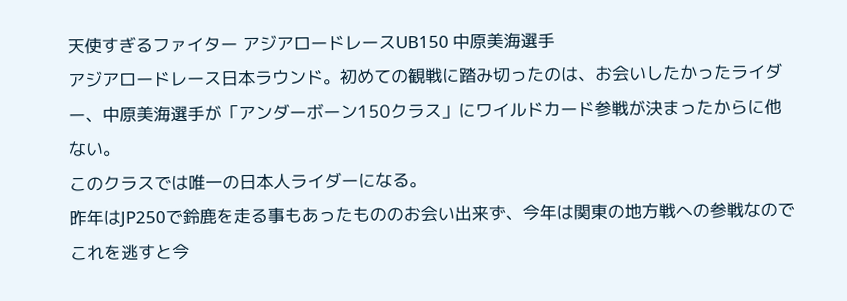天使すぎるファイター アジアロードレースUB150 中原美海選手
アジアロードレース日本ラウンド。初めての観戦に踏み切ったのは、お会いしたかったライダー、中原美海選手が「アンダーボーン150クラス」にワイルドカード参戦が決まったからに他ない。
このクラスでは唯一の日本人ライダーになる。
昨年はJP250で鈴鹿を走る事もあったもののお会い出来ず、今年は関東の地方戦への参戦なのでこれを逃すと今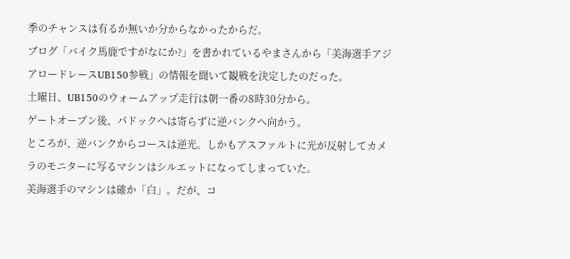季のチャンスは有るか無いか分からなかったからだ。
ブログ「バイク馬鹿ですがなにか?」を書かれているやまさんから「美海選手アジアロードレースUB150参戦」の情報を聞いて観戦を決定したのだった。
土曜日、UB150のウォームアップ走行は朝一番の8時30分から。
ゲートオープン後、パドックへは寄らずに逆バンクへ向かう。
ところが、逆バンクからコースは逆光。しかもアスファルトに光が反射してカメラのモニターに写るマシンはシルエットになってしまっていた。
美海選手のマシンは確か「白」。だが、コ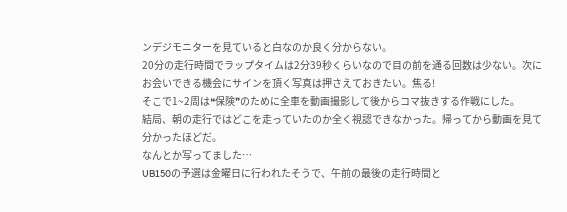ンデジモニターを見ていると白なのか良く分からない。
20分の走行時間でラップタイムは2分39秒くらいなので目の前を通る回数は少ない。次にお会いできる機会にサインを頂く写真は押さえておきたい。焦る!
そこで1~2周は❝保険❞のために全車を動画撮影して後からコマ抜きする作戦にした。
結局、朝の走行ではどこを走っていたのか全く視認できなかった。帰ってから動画を見て分かったほどだ。
なんとか写ってました…
UB150の予選は金曜日に行われたそうで、午前の最後の走行時間と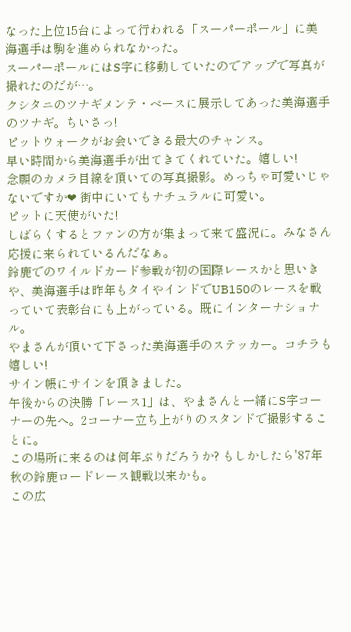なった上位15台によって行われる「スーパーポール」に美海選手は駒を進められなかった。
スーパーポールにはS字に移動していたのでアップで写真が撮れたのだが…。
クシタニのツナギメンテ・ベースに展示してあった美海選手のツナギ。ちいさっ!
ピットウォークがお会いできる最大のチャンス。
早い時間から美海選手が出てきてくれていた。嬉しい!
念願のカメラ目線を頂いての写真撮影。めっちゃ可愛いじゃないですか❤ 街中にいてもナチュラルに可愛い。
ピットに天使がいた!
しばらくするとファンの方が集まって来て盛況に。みなさん応援に来られているんだなぁ。
鈴鹿でのワイルドカード参戦が初の国際レースかと思いきや、美海選手は昨年もタイやインドでUB150のレースを戦っていて表彰台にも上がっている。既にインターナショナル。
やまさんが頂いて下さった美海選手のステッカー。コチラも嬉しい!
サイン帳にサインを頂きました。
午後からの決勝「レース1」は、やまさんと一緒にS字コーナーの先へ。2コーナー立ち上がりのスタンドで撮影することに。
この場所に来るのは何年ぶりだろうか? もしかしたら'87年秋の鈴鹿ロードレース観戦以来かも。
この広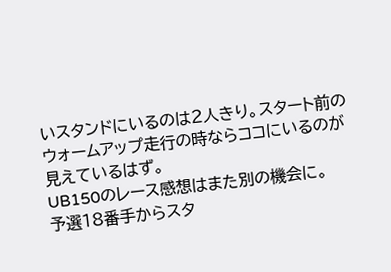いスタンドにいるのは2人きり。スタート前のウォームアップ走行の時ならココにいるのが見えているはず。
UB150のレース感想はまた別の機会に。
予選18番手からスタ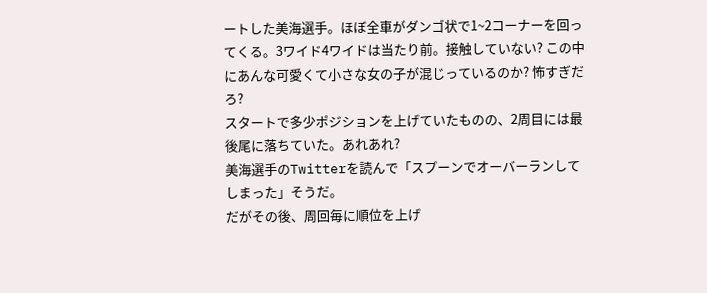ートした美海選手。ほぼ全車がダンゴ状で1~2コーナーを回ってくる。3ワイド4ワイドは当たり前。接触していない? この中にあんな可愛くて小さな女の子が混じっているのか? 怖すぎだろ?
スタートで多少ポジションを上げていたものの、2周目には最後尾に落ちていた。あれあれ?
美海選手のTwitterを読んで「スプーンでオーバーランしてしまった」そうだ。
だがその後、周回毎に順位を上げ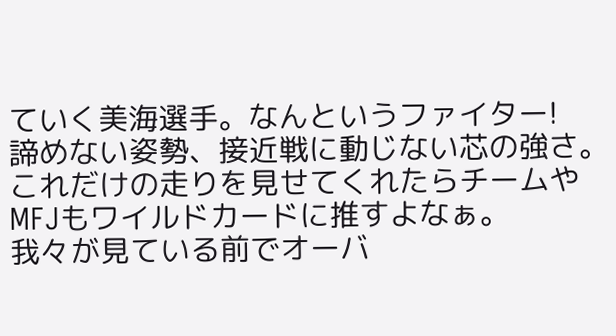ていく美海選手。なんというファイター!
諦めない姿勢、接近戦に動じない芯の強さ。これだけの走りを見せてくれたらチームやMFJもワイルドカードに推すよなぁ。
我々が見ている前でオーバ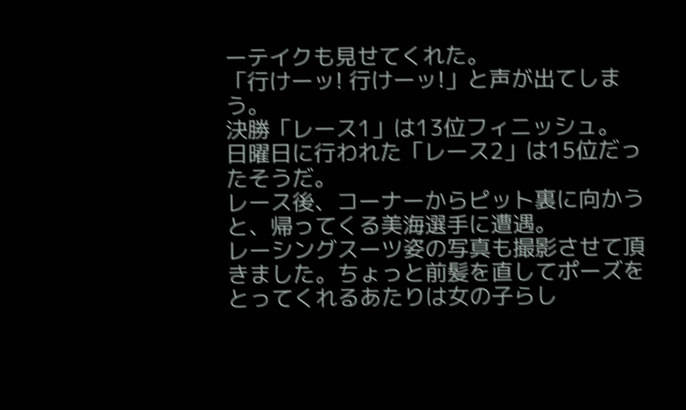ーテイクも見せてくれた。
「行けーッ! 行けーッ!」と声が出てしまう。
決勝「レース1」は13位フィニッシュ。
日曜日に行われた「レース2」は15位だったそうだ。
レース後、コーナーからピット裏に向かうと、帰ってくる美海選手に遭遇。
レーシングスーツ姿の写真も撮影させて頂きました。ちょっと前髪を直してポーズをとってくれるあたりは女の子らし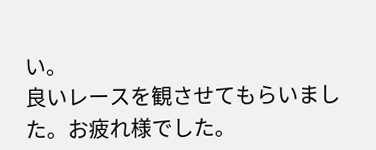い。
良いレースを観させてもらいました。お疲れ様でした。